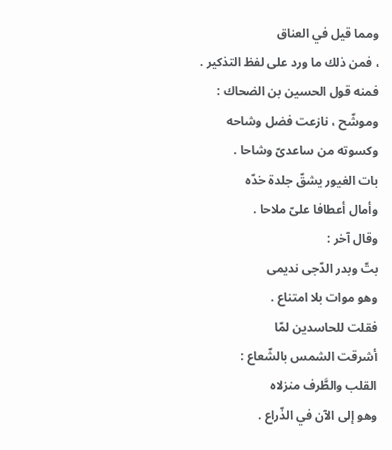ومما قيل في العناق
، فمن ذلك ما ورد على لفظ التذكير .
فمنه قول الحسين بن الضحاك :
وموشّح ، نازعت فضل وشاحه
وكسوته من ساعدىّ وشاحا .
بات الغيور يشقّ جلدة خدّه
وأمال أعطافا علىّ ملاحا .
وقال آخر :
بتّ وبدر الدّجى نديمى
وهو موات بلا امتناع .
فقلت للحاسدين لمّا
أشرقت الشمس بالشّعاع :
القلب والطَّرف منزلاه
وهو إلى الآن في الذّراع .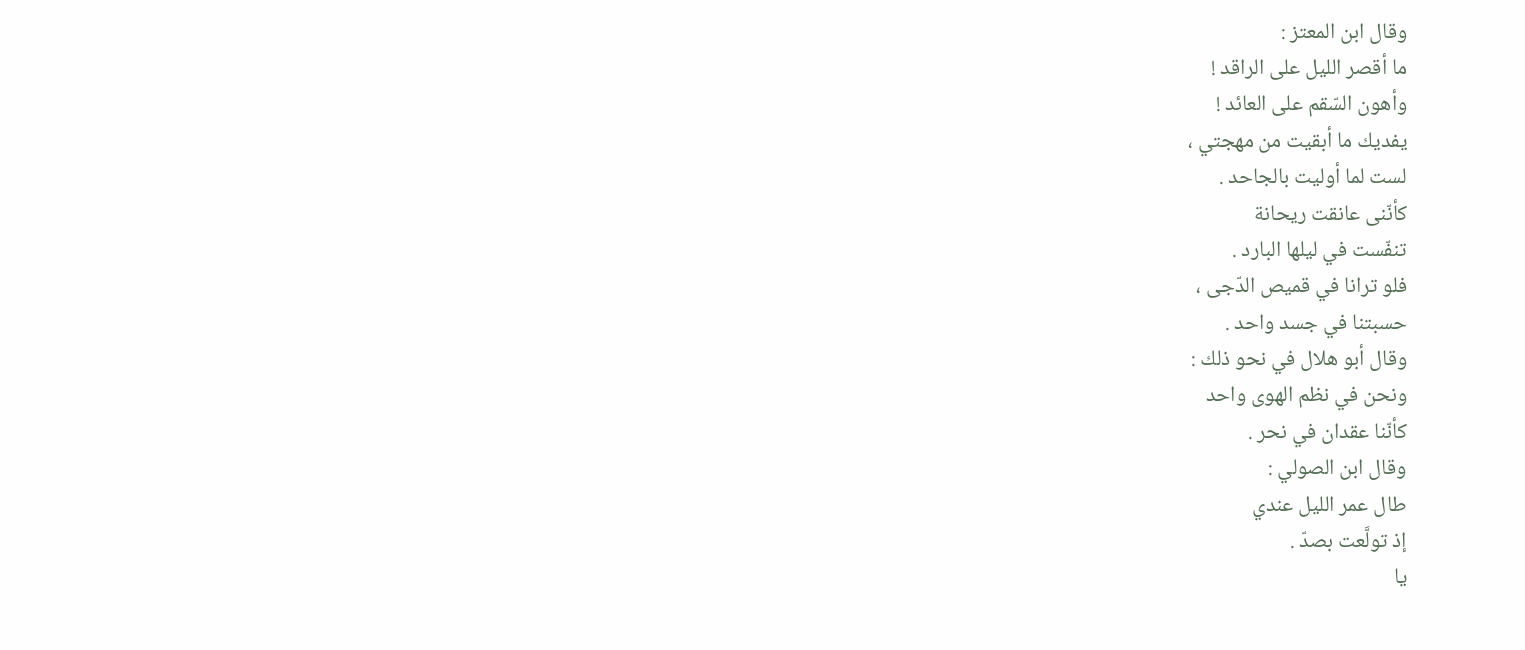وقال ابن المعتز :
ما أقصر الليل على الراقد !
وأهون السّقم على العائد !
يفديك ما أبقيت من مهجتي ،
لست لما أوليت بالجاحد .
كأنّنى عانقت ريحانة
تنفّست في ليلها البارد .
فلو ترانا في قميص الدّجى ،
حسبتنا في جسد واحد .
وقال أبو هلال في نحو ذلك :
ونحن في نظم الهوى واحد
كأنّنا عقدان في نحر .
وقال ابن الصولي :
طال عمر الليل عندي
إذ تولَّعت بصدّ .
يا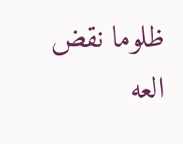ظلوما نقض العه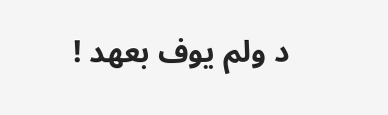د ولم يوف بعهد !